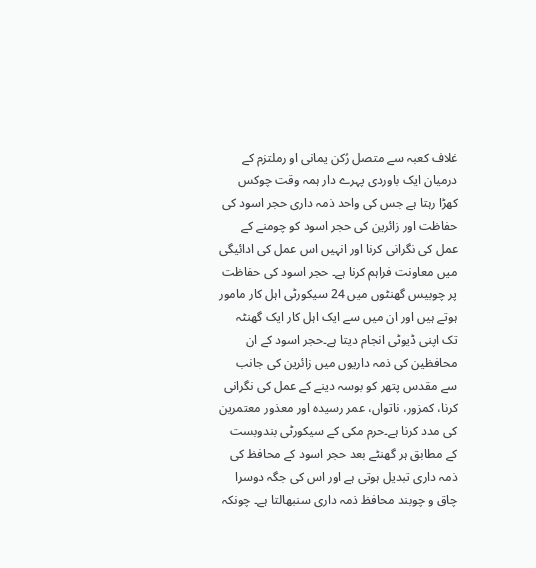غلاف کعبہ سے متصل رُکن یمانی او رملتزم کے درمیان ایک باوردی پہرے دار ہمہ وقت چوکس کھڑا رہتا ہے جس کی واحد ذمہ داری حجر اسود کی حفاظت اور زائرین کی حجر اسود کو چومنے کے عمل کی نگرانی کرنا اور انہیں اس عمل کی ادائیگی میں معاونت فراہم کرنا ہے۔ حجر اسود کی حفاظت پر چوبیس گھنٹوں میں 24 سیکورٹی اہل کار مامور ہوتے ہیں اور ان میں سے ایک اہل کار ایک گھنٹہ تک اپنی ڈیوٹی انجام دیتا ہے۔حجر اسود کے ان محافظین کی ذمہ داریوں میں زائرین کی جانب سے مقدس پتھر کو بوسہ دینے کے عمل کی نگرانی کرنا، کمزور، ناتواں، عمر رسیدہ اور معذور معتمرین کی مدد کرنا ہے۔حرم مکی کے سیکورٹی بندوبست کے مطابق ہر گھنٹے بعد حجر اسود کے محافظ کی ذمہ داری تبدیل ہوتی ہے اور اس کی جگہ دوسرا چاق و چوبند محافظ ذمہ داری سنبھالتا ہے۔ چونکہ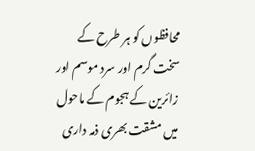محافظوں کو ہر طرح کے سخت گرم اور سرد موسم اور زائرین کے ہجوم کے ماحول میں مشقت بھری ذمہ داری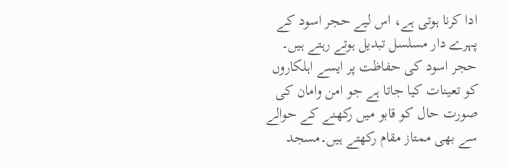ادا کرنا ہوتی ہے، اس لیے حجر اسود کے پہرے دار مسلسل تبدیل ہوتے رہتے ہیں۔ حجر اسود کی حفاظت پر ایسے اہلکاروں کو تعینات کیا جاتا ہے جو امن وامان کی صورت حال کو قابو میں رکھنے کے حوالے سے بھی ممتاز مقام رکھتے ہیں۔مسجد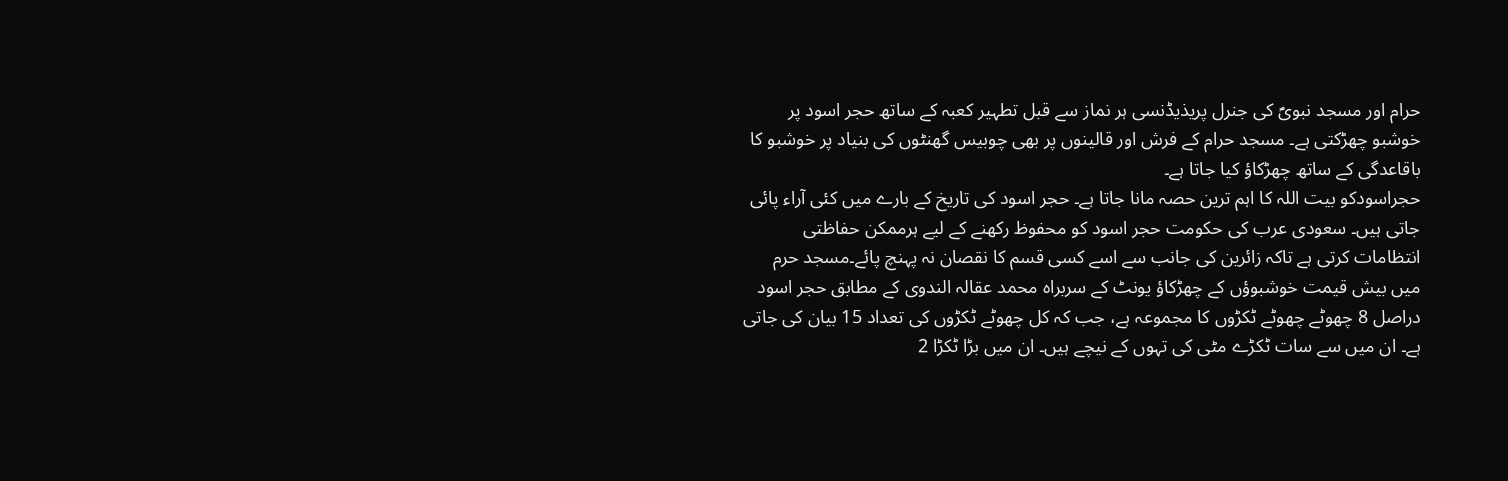حرام اور مسجد نبویؐ کی جنرل پریذیڈنسی ہر نماز سے قبل تطہیر کعبہ کے ساتھ حجر اسود پر خوشبو چھڑکتی ہے۔ مسجد حرام کے فرش اور قالینوں پر بھی چوبیس گھنٹوں کی بنیاد پر خوشبو کا باقاعدگی کے ساتھ چھڑکاؤ کیا جاتا ہے۔
حجراسودکو بیت اللہ کا اہم ترین حصہ مانا جاتا ہے۔ حجر اسود کی تاریخ کے بارے میں کئی آراء پائی جاتی ہیں۔ سعودی عرب کی حکومت حجر اسود کو محفوظ رکھنے کے لیے ہرممکن حفاظتی انتظامات کرتی ہے تاکہ زائرین کی جانب سے اسے کسی قسم کا نقصان نہ پہنچ پائے۔مسجد حرم میں بیش قیمت خوشبوؤں کے چھڑکاؤ یونٹ کے سربراہ محمد عقالہ الندوی کے مطابق حجر اسود دراصل 8 چھوٹے چھوٹے ٹکڑوں کا مجموعہ ہے، جب کہ کل چھوٹے ٹکڑوں کی تعداد 15 بیان کی جاتی ہے۔ ان میں سے سات ٹکڑے مٹی کی تہوں کے نیچے ہیں۔ ان میں بڑا ٹکڑا 2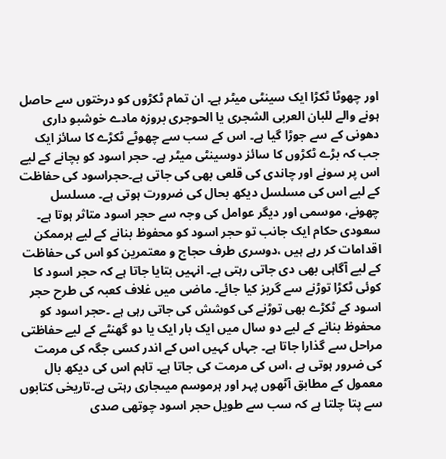اور چھوٹا ٹکڑا ایک سینٹی میٹر ہے۔ ان تمام ٹکڑوں کو درختوں سے حاصل ہونے والے للبان العربی الشجری یا الحوجری بروزہ مادے خوشبو داری دھونی کے سے جوڑا گیا ہے۔ اس کے سب سے چھوٹے ٹکڑے کا سائز ایک جب کہ بڑے ٹکڑوں کا سائز دوسینٹی میٹر ہے۔ حجر اسود کو بچانے کے لیے اس پر سونے اور چاندی کی قلعی بھی کی جاتی ہے۔حجراسود کی حفاظت کے لیے اس کی مسلسل دیکھ بحال کی ضرورت ہوتی ہے۔ مسلسل چھونے، موسمی اور دیگر عوامل کی وجہ سے حجر اسود متاثر ہوتا ہے۔ سعودی حکام ایک جانب تو حجر اسود کو محفوظ بنانے کے لیے ہرممکن اقدامات کر رہے ہیں ،دوسری طرف حجاج و معتمرین کو اس کی حفاظت کے لیے آگاہی بھی دی جاتی رہتی ہے۔ انہیں بتایا جاتا ہے کہ حجر اسود کا کوئی ٹکڑا توڑنے سے گریز کیا جائے۔ ماضی میں غلاف کعبہ کی طرح حجر اسود کے ٹکڑے بھی توڑنے کی کوشش کی جاتی رہی ہے ۔حجر اسود کو محفوظ بنانے کے لیے دو سال میں ایک بار ایک یا دو گھنٹے کے لیے حفاظتی مراحل سے گذارا جاتا ہے۔ جہاں کہیں اس کے اندر کسی جگہ کی مرمت کی ضرور ہوتی ہے ،اس کی مرمت کی جاتا ہے۔ تاہم اس کی دیکھ بال معمول کے مطابق آٹھوں پہر اور ہرموسم میںجاری رہتی ہے۔تاریخی کتابوں سے پتا چلتا ہے کہ سب سے طویل حجر اسود چوتھی صدی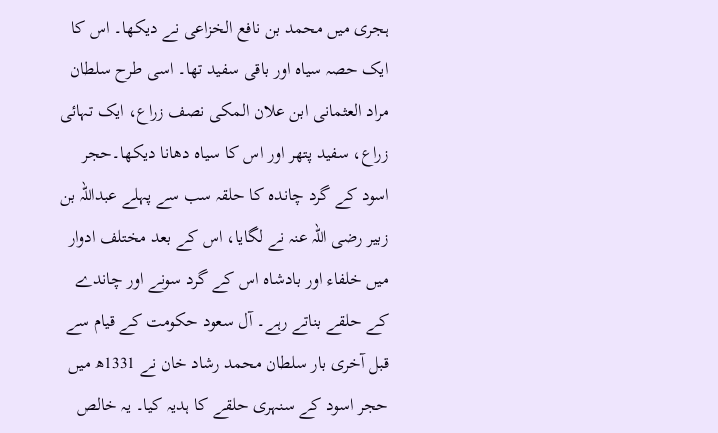ہجری میں محمد بن نافع الخزاعی نے دیکھا۔ اس کا ایک حصہ سیاہ اور باقی سفید تھا۔ اسی طرح سلطان مراد العثمانی ابن علان المکی نصف زراع، ایک تہائی زراع، سفید پتھر اور اس کا سیاہ دھانا دیکھا۔حجر اسود کے گرد چاندہ کا حلقہ سب سے پہلے عبداللہ بن زبیر رضی اللہ عنہ نے لگایا، اس کے بعد مختلف ادوار میں خلفاء اور بادشاہ اس کے گرد سونے اور چاندے کے حلقے بناتے رہے۔ آل سعود حکومت کے قیام سے قبل آخری بار سلطان محمد رشاد خان نے 1331ھ میں حجر اسود کے سنہری حلقے کا ہدیہ کیا۔ یہ خالص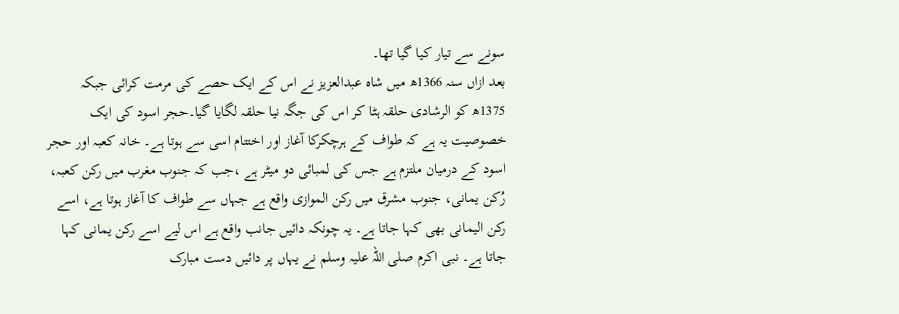سونے سے تیار کیا گیا تھا۔
بعد ازاں سنہ 1366ھ میں شاہ عبدالعزیز نے اس کے ایک حصے کی مرمت کرائی جبکہ 1375ھ کو الرشادی حلقہ ہٹا کر اس کی جگہ نیا حلقہ لگایا گیا۔حجر اسود کی ایک خصوصیت یہ ہے کہ طواف کے ہرچکرکا آغاز اور اختتام اسی سے ہوتا ہے۔ خانہ کعبہ اور حجر اسود کے درمیان ملتزم ہے جس کی لمبائی دو میٹر ہے ،جب کہ جنوب مغرب میں رکن کعبہ، رُکن یمانی، جنوب مشرق میں رکن الموازی واقع ہے جہاں سے طواف کا آغاز ہوتا ہے، اسے رکن الیمانی بھی کہا جاتا ہے۔ یہ چونکہ دائیں جانب واقع ہے اس لیے اسے رکن یمانی کہا جاتا ہے۔ نبی اکرم صلی اللہ علیہ وسلم نے یہاں پر دائیں دست مبارک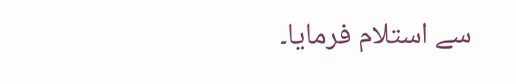سے استلام فرمایا۔